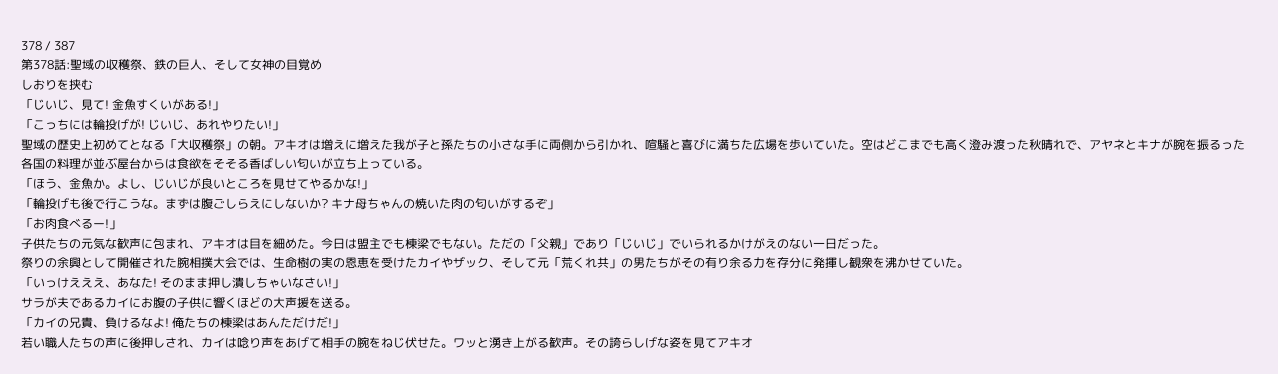378 / 387
第378話:聖域の収穫祭、鉄の巨人、そして女神の目覚め
しおりを挟む
「じいじ、見て! 金魚すくいがある!」
「こっちには輪投げが! じいじ、あれやりたい!」
聖域の歴史上初めてとなる「大収穫祭」の朝。アキオは増えに増えた我が子と孫たちの小さな手に両側から引かれ、喧騒と喜びに満ちた広場を歩いていた。空はどこまでも高く澄み渡った秋晴れで、アヤネとキナが腕を振るった各国の料理が並ぶ屋台からは食欲をそそる香ばしい匂いが立ち上っている。
「ほう、金魚か。よし、じいじが良いところを見せてやるかな!」
「輪投げも後で行こうな。まずは腹ごしらえにしないか? キナ母ちゃんの焼いた肉の匂いがするぞ」
「お肉食べるー!」
子供たちの元気な歓声に包まれ、アキオは目を細めた。今日は盟主でも棟梁でもない。ただの「父親」であり「じいじ」でいられるかけがえのない一日だった。
祭りの余興として開催された腕相撲大会では、生命樹の実の恩恵を受けたカイやザック、そして元「荒くれ共」の男たちがその有り余る力を存分に発揮し観衆を沸かせていた。
「いっけえええ、あなた! そのまま押し潰しちゃいなさい!」
サラが夫であるカイにお腹の子供に響くほどの大声援を送る。
「カイの兄貴、負けるなよ! 俺たちの棟梁はあんただけだ!」
若い職人たちの声に後押しされ、カイは唸り声をあげて相手の腕をねじ伏せた。ワッと湧き上がる歓声。その誇らしげな姿を見てアキオ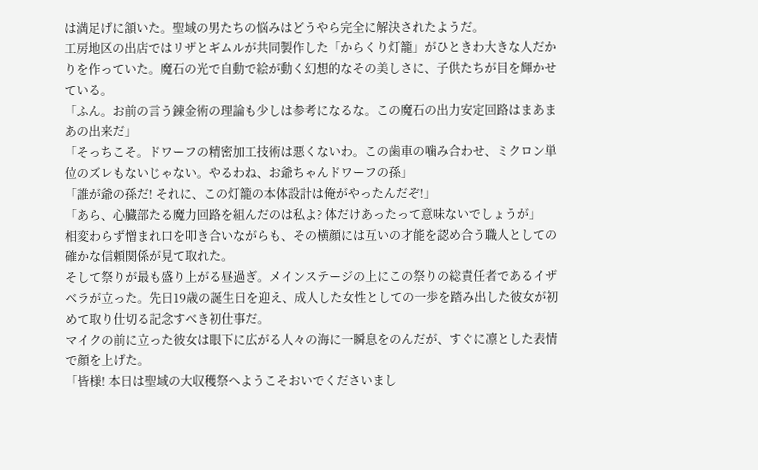は満足げに頷いた。聖域の男たちの悩みはどうやら完全に解決されたようだ。
工房地区の出店ではリザとギムルが共同製作した「からくり灯籠」がひときわ大きな人だかりを作っていた。魔石の光で自動で絵が動く幻想的なその美しさに、子供たちが目を輝かせている。
「ふん。お前の言う錬金術の理論も少しは参考になるな。この魔石の出力安定回路はまあまあの出来だ」
「そっちこそ。ドワーフの精密加工技術は悪くないわ。この歯車の噛み合わせ、ミクロン単位のズレもないじゃない。やるわね、お爺ちゃんドワーフの孫」
「誰が爺の孫だ! それに、この灯籠の本体設計は俺がやったんだぞ!」
「あら、心臓部たる魔力回路を組んだのは私よ? 体だけあったって意味ないでしょうが」
相変わらず憎まれ口を叩き合いながらも、その横顔には互いの才能を認め合う職人としての確かな信頼関係が見て取れた。
そして祭りが最も盛り上がる昼過ぎ。メインステージの上にこの祭りの総責任者であるイザベラが立った。先日19歳の誕生日を迎え、成人した女性としての一歩を踏み出した彼女が初めて取り仕切る記念すべき初仕事だ。
マイクの前に立った彼女は眼下に広がる人々の海に一瞬息をのんだが、すぐに凛とした表情で顔を上げた。
「皆様! 本日は聖域の大収穫祭へようこそおいでくださいまし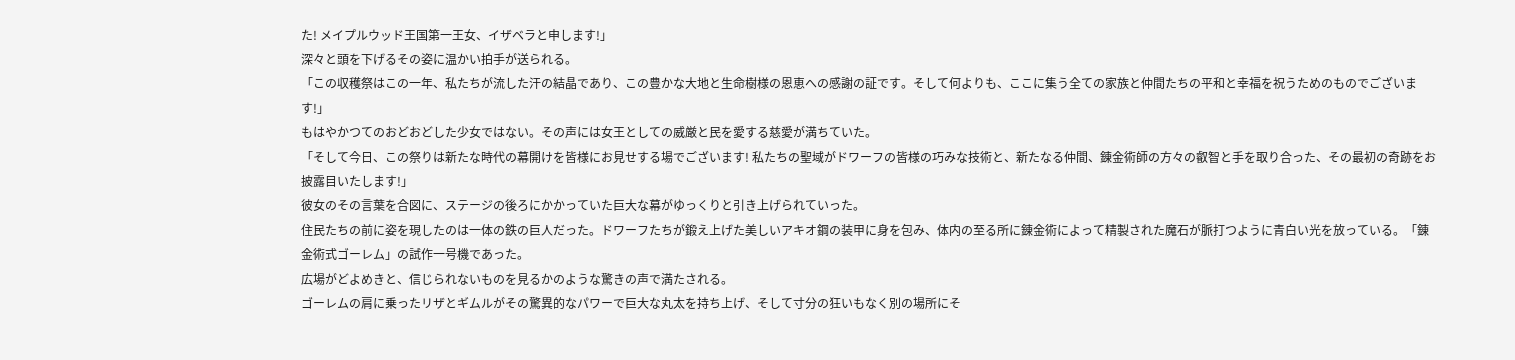た! メイプルウッド王国第一王女、イザベラと申します!」
深々と頭を下げるその姿に温かい拍手が送られる。
「この収穫祭はこの一年、私たちが流した汗の結晶であり、この豊かな大地と生命樹様の恩恵への感謝の証です。そして何よりも、ここに集う全ての家族と仲間たちの平和と幸福を祝うためのものでございます!」
もはやかつてのおどおどした少女ではない。その声には女王としての威厳と民を愛する慈愛が満ちていた。
「そして今日、この祭りは新たな時代の幕開けを皆様にお見せする場でございます! 私たちの聖域がドワーフの皆様の巧みな技術と、新たなる仲間、錬金術師の方々の叡智と手を取り合った、その最初の奇跡をお披露目いたします!」
彼女のその言葉を合図に、ステージの後ろにかかっていた巨大な幕がゆっくりと引き上げられていった。
住民たちの前に姿を現したのは一体の鉄の巨人だった。ドワーフたちが鍛え上げた美しいアキオ鋼の装甲に身を包み、体内の至る所に錬金術によって精製された魔石が脈打つように青白い光を放っている。「錬金術式ゴーレム」の試作一号機であった。
広場がどよめきと、信じられないものを見るかのような驚きの声で満たされる。
ゴーレムの肩に乗ったリザとギムルがその驚異的なパワーで巨大な丸太を持ち上げ、そして寸分の狂いもなく別の場所にそ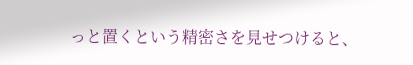っと置くという精密さを見せつけると、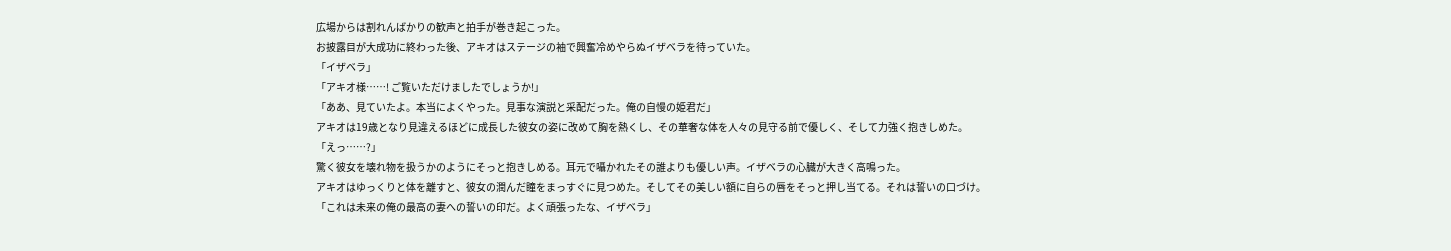広場からは割れんばかりの歓声と拍手が巻き起こった。
お披露目が大成功に終わった後、アキオはステージの袖で興奮冷めやらぬイザベラを待っていた。
「イザベラ」
「アキオ様……! ご覧いただけましたでしょうか!」
「ああ、見ていたよ。本当によくやった。見事な演説と采配だった。俺の自慢の姫君だ」
アキオは19歳となり見違えるほどに成長した彼女の姿に改めて胸を熱くし、その華奢な体を人々の見守る前で優しく、そして力強く抱きしめた。
「えっ……?」
驚く彼女を壊れ物を扱うかのようにそっと抱きしめる。耳元で囁かれたその誰よりも優しい声。イザベラの心臓が大きく高鳴った。
アキオはゆっくりと体を離すと、彼女の潤んだ瞳をまっすぐに見つめた。そしてその美しい額に自らの唇をそっと押し当てる。それは誓いの口づけ。
「これは未来の俺の最高の妻への誓いの印だ。よく頑張ったな、イザベラ」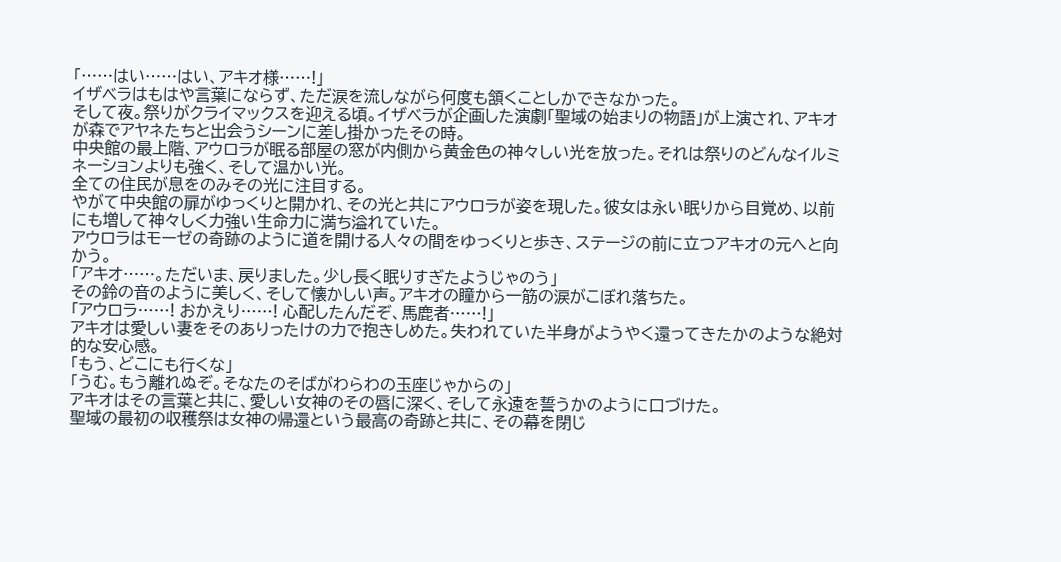「……はい……はい、アキオ様……!」
イザベラはもはや言葉にならず、ただ涙を流しながら何度も頷くことしかできなかった。
そして夜。祭りがクライマックスを迎える頃。イザベラが企画した演劇「聖域の始まりの物語」が上演され、アキオが森でアヤネたちと出会うシーンに差し掛かったその時。
中央館の最上階、アウロラが眠る部屋の窓が内側から黄金色の神々しい光を放った。それは祭りのどんなイルミネーションよりも強く、そして温かい光。
全ての住民が息をのみその光に注目する。
やがて中央館の扉がゆっくりと開かれ、その光と共にアウロラが姿を現した。彼女は永い眠りから目覚め、以前にも増して神々しく力強い生命力に満ち溢れていた。
アウロラはモーゼの奇跡のように道を開ける人々の間をゆっくりと歩き、ステージの前に立つアキオの元へと向かう。
「アキオ……。ただいま、戻りました。少し長く眠りすぎたようじゃのう」
その鈴の音のように美しく、そして懐かしい声。アキオの瞳から一筋の涙がこぼれ落ちた。
「アウロラ……! おかえり……! 心配したんだぞ、馬鹿者……!」
アキオは愛しい妻をそのありったけの力で抱きしめた。失われていた半身がようやく還ってきたかのような絶対的な安心感。
「もう、どこにも行くな」
「うむ。もう離れぬぞ。そなたのそばがわらわの玉座じゃからの」
アキオはその言葉と共に、愛しい女神のその唇に深く、そして永遠を誓うかのように口づけた。
聖域の最初の収穫祭は女神の帰還という最高の奇跡と共に、その幕を閉じ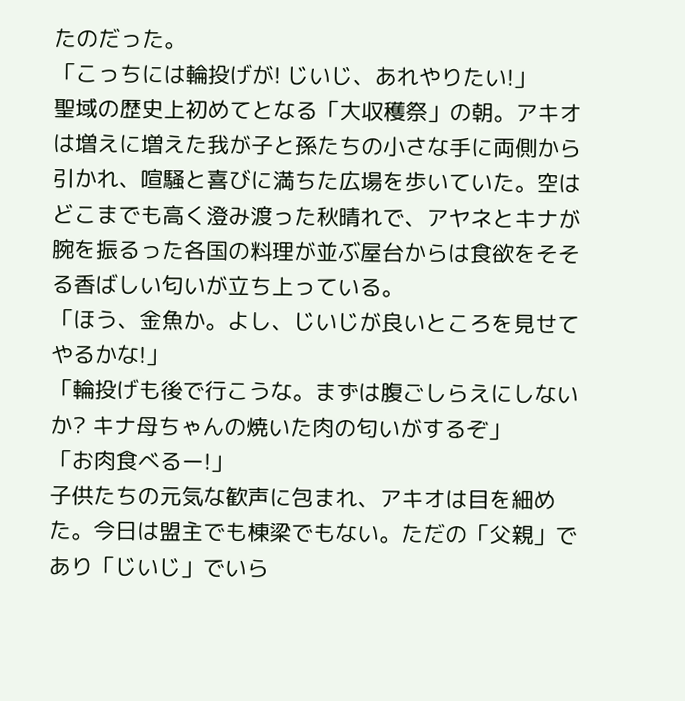たのだった。
「こっちには輪投げが! じいじ、あれやりたい!」
聖域の歴史上初めてとなる「大収穫祭」の朝。アキオは増えに増えた我が子と孫たちの小さな手に両側から引かれ、喧騒と喜びに満ちた広場を歩いていた。空はどこまでも高く澄み渡った秋晴れで、アヤネとキナが腕を振るった各国の料理が並ぶ屋台からは食欲をそそる香ばしい匂いが立ち上っている。
「ほう、金魚か。よし、じいじが良いところを見せてやるかな!」
「輪投げも後で行こうな。まずは腹ごしらえにしないか? キナ母ちゃんの焼いた肉の匂いがするぞ」
「お肉食べるー!」
子供たちの元気な歓声に包まれ、アキオは目を細めた。今日は盟主でも棟梁でもない。ただの「父親」であり「じいじ」でいら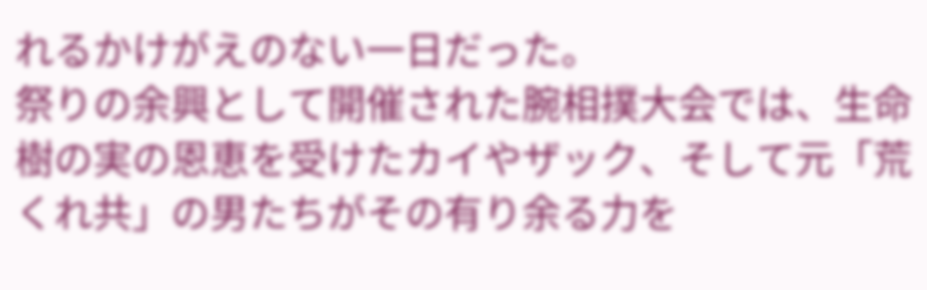れるかけがえのない一日だった。
祭りの余興として開催された腕相撲大会では、生命樹の実の恩恵を受けたカイやザック、そして元「荒くれ共」の男たちがその有り余る力を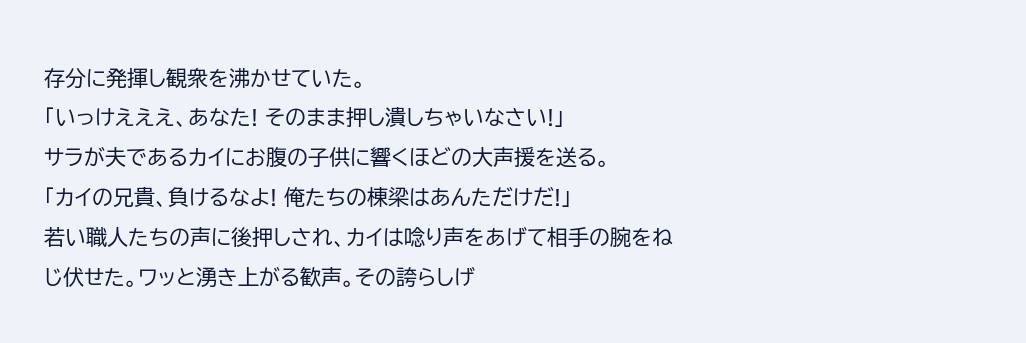存分に発揮し観衆を沸かせていた。
「いっけえええ、あなた! そのまま押し潰しちゃいなさい!」
サラが夫であるカイにお腹の子供に響くほどの大声援を送る。
「カイの兄貴、負けるなよ! 俺たちの棟梁はあんただけだ!」
若い職人たちの声に後押しされ、カイは唸り声をあげて相手の腕をねじ伏せた。ワッと湧き上がる歓声。その誇らしげ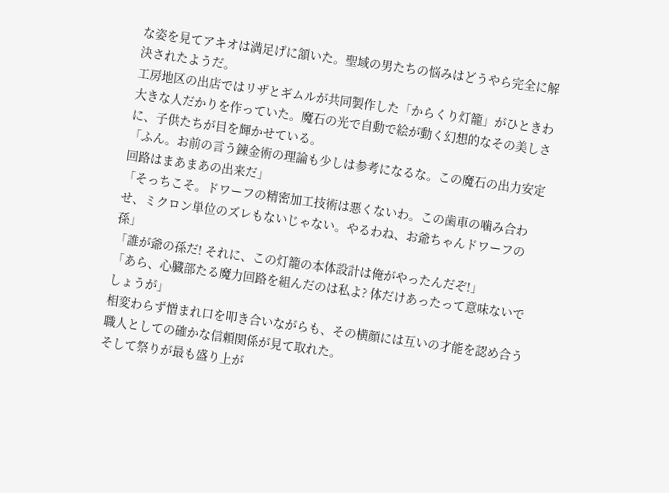な姿を見てアキオは満足げに頷いた。聖域の男たちの悩みはどうやら完全に解決されたようだ。
工房地区の出店ではリザとギムルが共同製作した「からくり灯籠」がひときわ大きな人だかりを作っていた。魔石の光で自動で絵が動く幻想的なその美しさに、子供たちが目を輝かせている。
「ふん。お前の言う錬金術の理論も少しは参考になるな。この魔石の出力安定回路はまあまあの出来だ」
「そっちこそ。ドワーフの精密加工技術は悪くないわ。この歯車の噛み合わせ、ミクロン単位のズレもないじゃない。やるわね、お爺ちゃんドワーフの孫」
「誰が爺の孫だ! それに、この灯籠の本体設計は俺がやったんだぞ!」
「あら、心臓部たる魔力回路を組んだのは私よ? 体だけあったって意味ないでしょうが」
相変わらず憎まれ口を叩き合いながらも、その横顔には互いの才能を認め合う職人としての確かな信頼関係が見て取れた。
そして祭りが最も盛り上が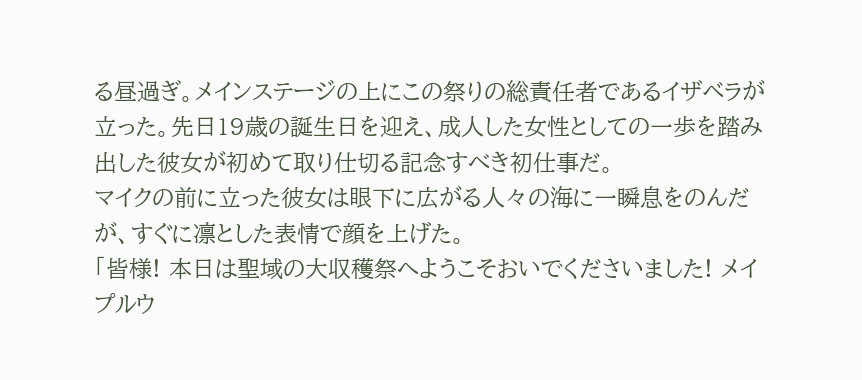る昼過ぎ。メインステージの上にこの祭りの総責任者であるイザベラが立った。先日19歳の誕生日を迎え、成人した女性としての一歩を踏み出した彼女が初めて取り仕切る記念すべき初仕事だ。
マイクの前に立った彼女は眼下に広がる人々の海に一瞬息をのんだが、すぐに凛とした表情で顔を上げた。
「皆様! 本日は聖域の大収穫祭へようこそおいでくださいました! メイプルウ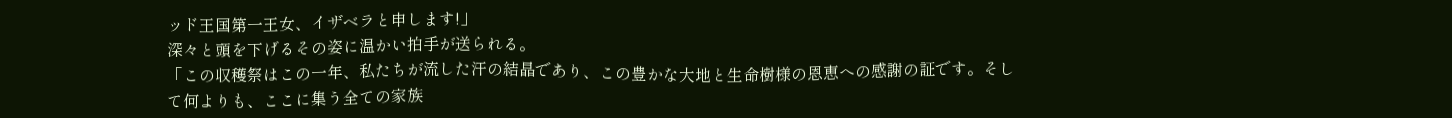ッド王国第一王女、イザベラと申します!」
深々と頭を下げるその姿に温かい拍手が送られる。
「この収穫祭はこの一年、私たちが流した汗の結晶であり、この豊かな大地と生命樹様の恩恵への感謝の証です。そして何よりも、ここに集う全ての家族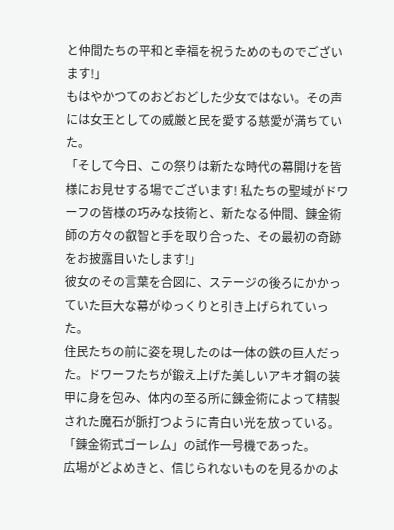と仲間たちの平和と幸福を祝うためのものでございます!」
もはやかつてのおどおどした少女ではない。その声には女王としての威厳と民を愛する慈愛が満ちていた。
「そして今日、この祭りは新たな時代の幕開けを皆様にお見せする場でございます! 私たちの聖域がドワーフの皆様の巧みな技術と、新たなる仲間、錬金術師の方々の叡智と手を取り合った、その最初の奇跡をお披露目いたします!」
彼女のその言葉を合図に、ステージの後ろにかかっていた巨大な幕がゆっくりと引き上げられていった。
住民たちの前に姿を現したのは一体の鉄の巨人だった。ドワーフたちが鍛え上げた美しいアキオ鋼の装甲に身を包み、体内の至る所に錬金術によって精製された魔石が脈打つように青白い光を放っている。「錬金術式ゴーレム」の試作一号機であった。
広場がどよめきと、信じられないものを見るかのよ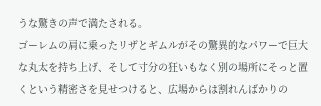うな驚きの声で満たされる。
ゴーレムの肩に乗ったリザとギムルがその驚異的なパワーで巨大な丸太を持ち上げ、そして寸分の狂いもなく別の場所にそっと置くという精密さを見せつけると、広場からは割れんばかりの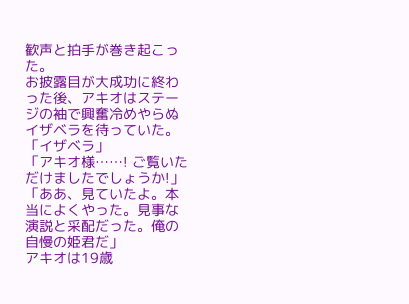歓声と拍手が巻き起こった。
お披露目が大成功に終わった後、アキオはステージの袖で興奮冷めやらぬイザベラを待っていた。
「イザベラ」
「アキオ様……! ご覧いただけましたでしょうか!」
「ああ、見ていたよ。本当によくやった。見事な演説と采配だった。俺の自慢の姫君だ」
アキオは19歳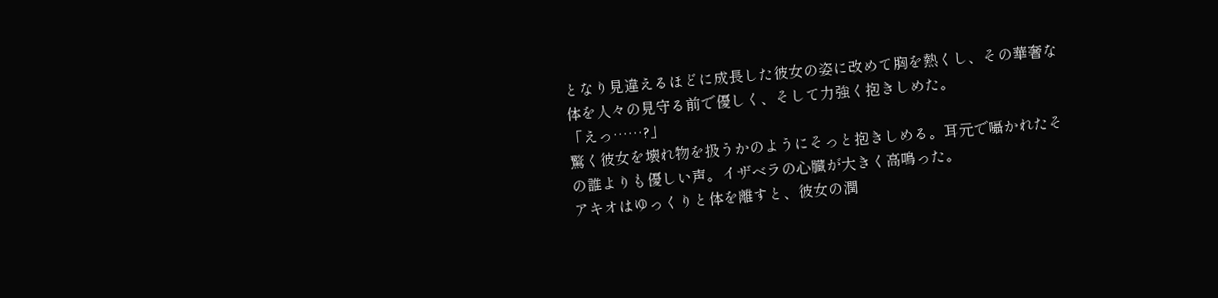となり見違えるほどに成長した彼女の姿に改めて胸を熱くし、その華奢な体を人々の見守る前で優しく、そして力強く抱きしめた。
「えっ……?」
驚く彼女を壊れ物を扱うかのようにそっと抱きしめる。耳元で囁かれたその誰よりも優しい声。イザベラの心臓が大きく高鳴った。
アキオはゆっくりと体を離すと、彼女の潤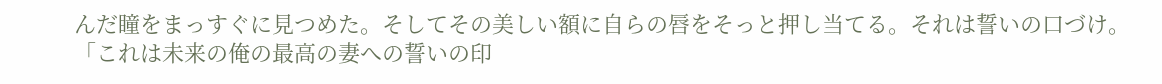んだ瞳をまっすぐに見つめた。そしてその美しい額に自らの唇をそっと押し当てる。それは誓いの口づけ。
「これは未来の俺の最高の妻への誓いの印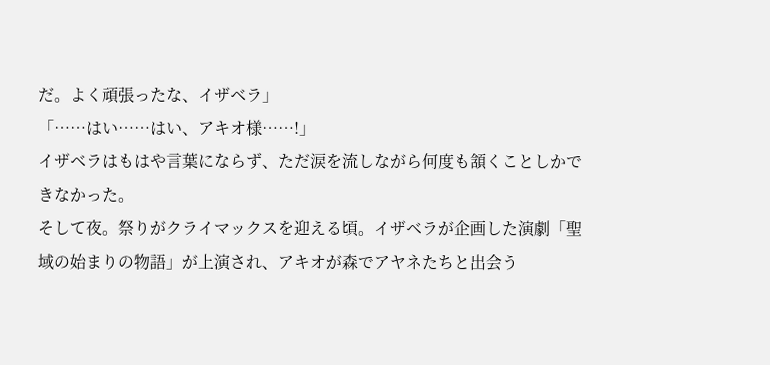だ。よく頑張ったな、イザベラ」
「……はい……はい、アキオ様……!」
イザベラはもはや言葉にならず、ただ涙を流しながら何度も頷くことしかできなかった。
そして夜。祭りがクライマックスを迎える頃。イザベラが企画した演劇「聖域の始まりの物語」が上演され、アキオが森でアヤネたちと出会う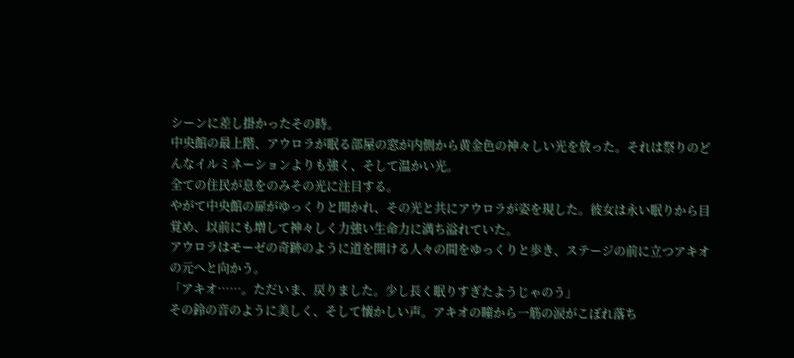シーンに差し掛かったその時。
中央館の最上階、アウロラが眠る部屋の窓が内側から黄金色の神々しい光を放った。それは祭りのどんなイルミネーションよりも強く、そして温かい光。
全ての住民が息をのみその光に注目する。
やがて中央館の扉がゆっくりと開かれ、その光と共にアウロラが姿を現した。彼女は永い眠りから目覚め、以前にも増して神々しく力強い生命力に満ち溢れていた。
アウロラはモーゼの奇跡のように道を開ける人々の間をゆっくりと歩き、ステージの前に立つアキオの元へと向かう。
「アキオ……。ただいま、戻りました。少し長く眠りすぎたようじゃのう」
その鈴の音のように美しく、そして懐かしい声。アキオの瞳から一筋の涙がこぼれ落ち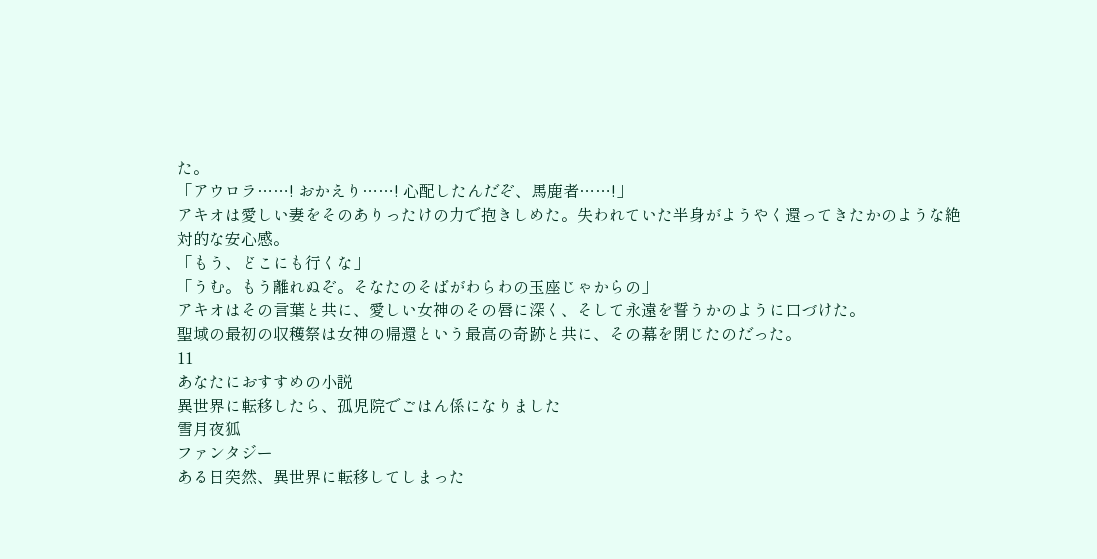た。
「アウロラ……! おかえり……! 心配したんだぞ、馬鹿者……!」
アキオは愛しい妻をそのありったけの力で抱きしめた。失われていた半身がようやく還ってきたかのような絶対的な安心感。
「もう、どこにも行くな」
「うむ。もう離れぬぞ。そなたのそばがわらわの玉座じゃからの」
アキオはその言葉と共に、愛しい女神のその唇に深く、そして永遠を誓うかのように口づけた。
聖域の最初の収穫祭は女神の帰還という最高の奇跡と共に、その幕を閉じたのだった。
11
あなたにおすすめの小説
異世界に転移したら、孤児院でごはん係になりました
雪月夜狐
ファンタジー
ある日突然、異世界に転移してしまった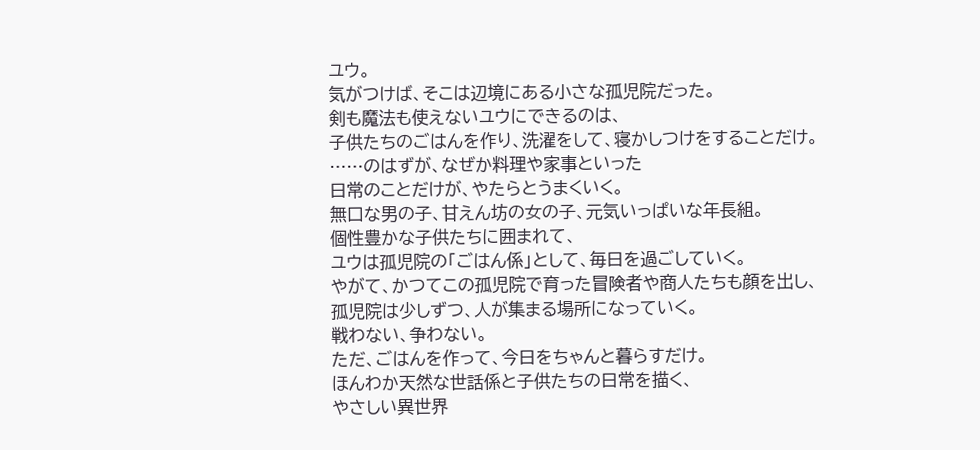ユウ。
気がつけば、そこは辺境にある小さな孤児院だった。
剣も魔法も使えないユウにできるのは、
子供たちのごはんを作り、洗濯をして、寝かしつけをすることだけ。
……のはずが、なぜか料理や家事といった
日常のことだけが、やたらとうまくいく。
無口な男の子、甘えん坊の女の子、元気いっぱいな年長組。
個性豊かな子供たちに囲まれて、
ユウは孤児院の「ごはん係」として、毎日を過ごしていく。
やがて、かつてこの孤児院で育った冒険者や商人たちも顔を出し、
孤児院は少しずつ、人が集まる場所になっていく。
戦わない、争わない。
ただ、ごはんを作って、今日をちゃんと暮らすだけ。
ほんわか天然な世話係と子供たちの日常を描く、
やさしい異世界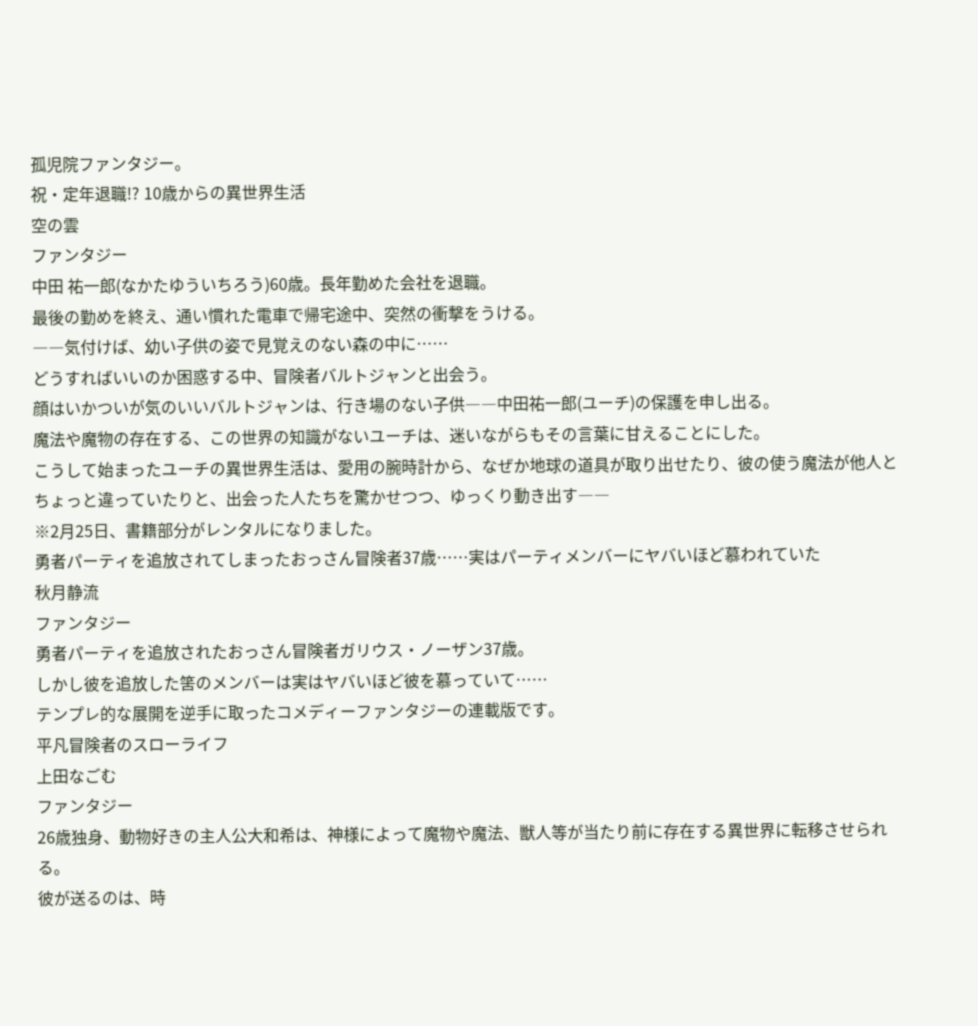孤児院ファンタジー。
祝・定年退職!? 10歳からの異世界生活
空の雲
ファンタジー
中田 祐一郎(なかたゆういちろう)60歳。長年勤めた会社を退職。
最後の勤めを終え、通い慣れた電車で帰宅途中、突然の衝撃をうける。
――気付けば、幼い子供の姿で見覚えのない森の中に……
どうすればいいのか困惑する中、冒険者バルトジャンと出会う。
顔はいかついが気のいいバルトジャンは、行き場のない子供――中田祐一郎(ユーチ)の保護を申し出る。
魔法や魔物の存在する、この世界の知識がないユーチは、迷いながらもその言葉に甘えることにした。
こうして始まったユーチの異世界生活は、愛用の腕時計から、なぜか地球の道具が取り出せたり、彼の使う魔法が他人とちょっと違っていたりと、出会った人たちを驚かせつつ、ゆっくり動き出す――
※2月25日、書籍部分がレンタルになりました。
勇者パーティを追放されてしまったおっさん冒険者37歳……実はパーティメンバーにヤバいほど慕われていた
秋月静流
ファンタジー
勇者パーティを追放されたおっさん冒険者ガリウス・ノーザン37歳。
しかし彼を追放した筈のメンバーは実はヤバいほど彼を慕っていて……
テンプレ的な展開を逆手に取ったコメディーファンタジーの連載版です。
平凡冒険者のスローライフ
上田なごむ
ファンタジー
26歳独身、動物好きの主人公大和希は、神様によって魔物や魔法、獣人等が当たり前に存在する異世界に転移させられる。
彼が送るのは、時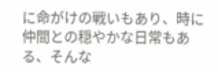に命がけの戦いもあり、時に仲間との穏やかな日常もある、そんな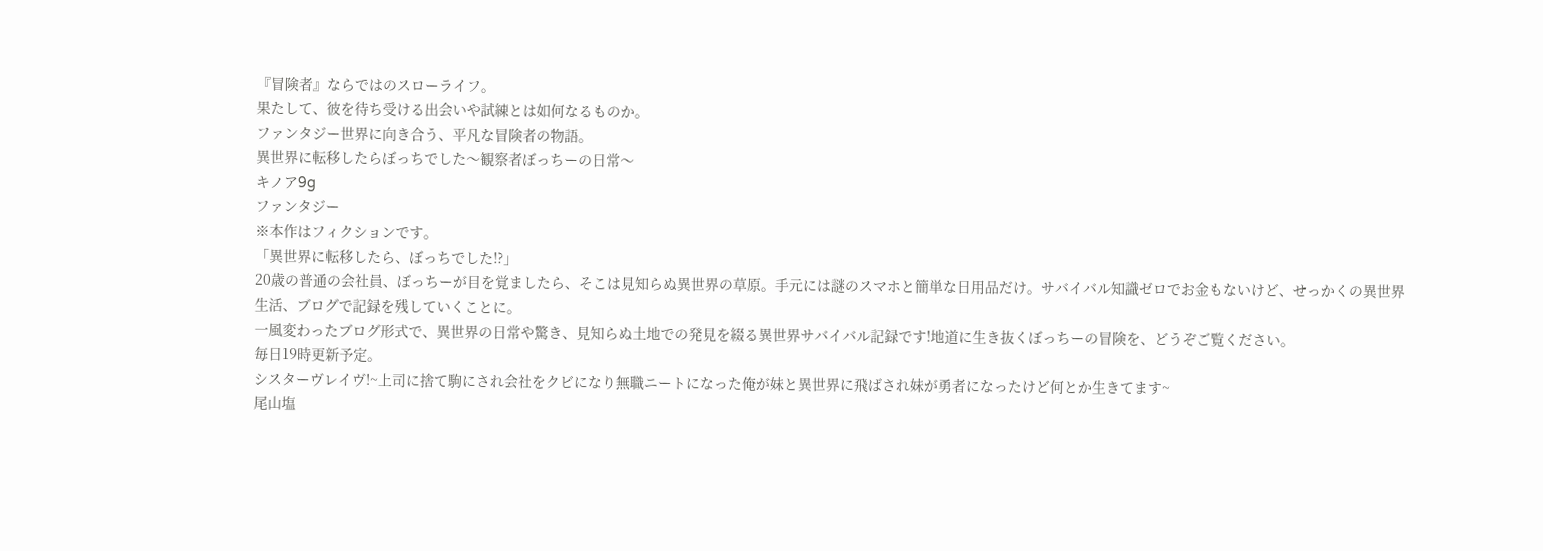『冒険者』ならではのスローライフ。
果たして、彼を待ち受ける出会いや試練とは如何なるものか。
ファンタジー世界に向き合う、平凡な冒険者の物語。
異世界に転移したらぼっちでした〜観察者ぼっちーの日常〜
キノア9g
ファンタジー
※本作はフィクションです。
「異世界に転移したら、ぼっちでした!?」
20歳の普通の会社員、ぼっちーが目を覚ましたら、そこは見知らぬ異世界の草原。手元には謎のスマホと簡単な日用品だけ。サバイバル知識ゼロでお金もないけど、せっかくの異世界生活、ブログで記録を残していくことに。
一風変わったブログ形式で、異世界の日常や驚き、見知らぬ土地での発見を綴る異世界サバイバル記録です!地道に生き抜くぼっちーの冒険を、どうぞご覧ください。
毎日19時更新予定。
シスターヴレイヴ!~上司に捨て駒にされ会社をクビになり無職ニートになった俺が妹と異世界に飛ばされ妹が勇者になったけど何とか生きてます~
尾山塩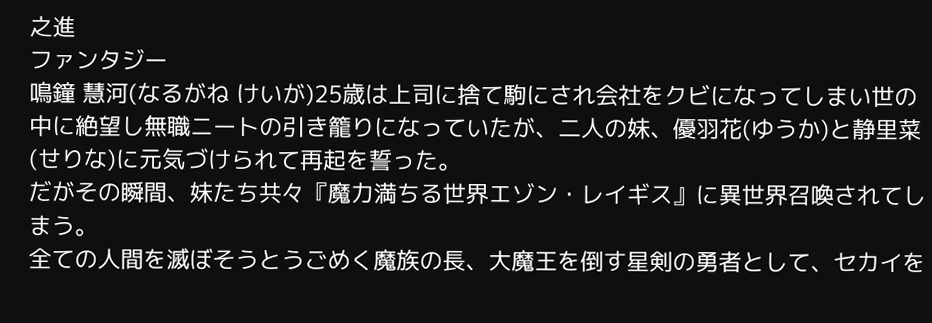之進
ファンタジー
鳴鐘 慧河(なるがね けいが)25歳は上司に捨て駒にされ会社をクビになってしまい世の中に絶望し無職ニートの引き籠りになっていたが、二人の妹、優羽花(ゆうか)と静里菜(せりな)に元気づけられて再起を誓った。
だがその瞬間、妹たち共々『魔力満ちる世界エゾン・レイギス』に異世界召喚されてしまう。
全ての人間を滅ぼそうとうごめく魔族の長、大魔王を倒す星剣の勇者として、セカイを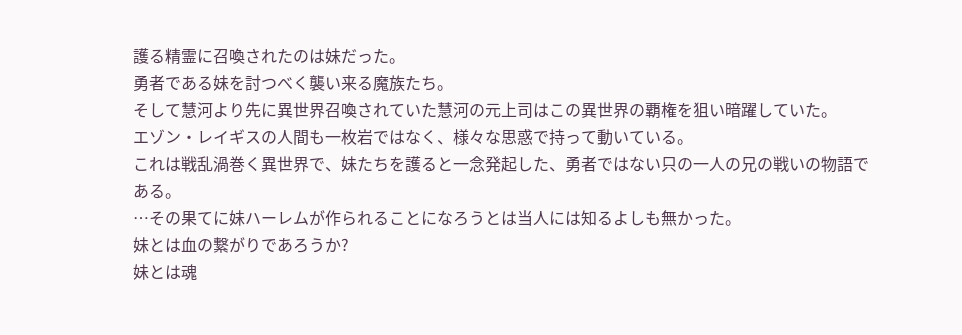護る精霊に召喚されたのは妹だった。
勇者である妹を討つべく襲い来る魔族たち。
そして慧河より先に異世界召喚されていた慧河の元上司はこの異世界の覇権を狙い暗躍していた。
エゾン・レイギスの人間も一枚岩ではなく、様々な思惑で持って動いている。
これは戦乱渦巻く異世界で、妹たちを護ると一念発起した、勇者ではない只の一人の兄の戦いの物語である。
…その果てに妹ハーレムが作られることになろうとは当人には知るよしも無かった。
妹とは血の繋がりであろうか?
妹とは魂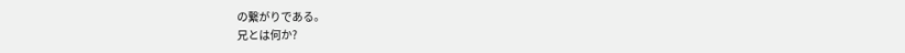の繋がりである。
兄とは何か?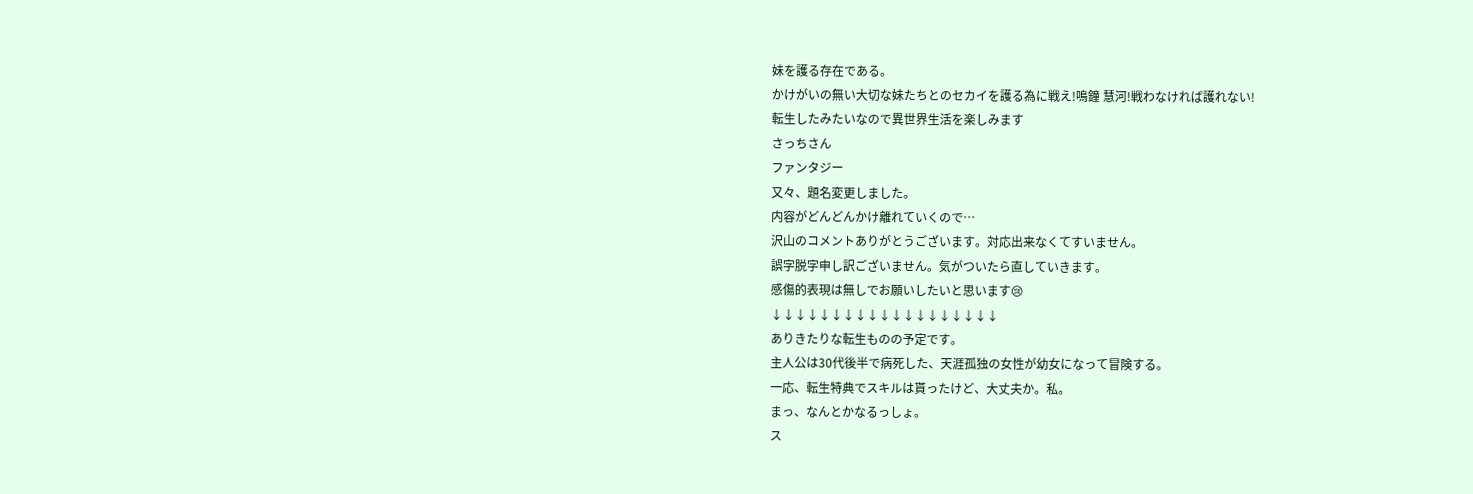妹を護る存在である。
かけがいの無い大切な妹たちとのセカイを護る為に戦え!鳴鐘 慧河!戦わなければ護れない!
転生したみたいなので異世界生活を楽しみます
さっちさん
ファンタジー
又々、題名変更しました。
内容がどんどんかけ離れていくので…
沢山のコメントありがとうございます。対応出来なくてすいません。
誤字脱字申し訳ございません。気がついたら直していきます。
感傷的表現は無しでお願いしたいと思います😢
↓↓↓↓↓↓↓↓↓↓↓↓↓↓↓↓↓↓↓
ありきたりな転生ものの予定です。
主人公は30代後半で病死した、天涯孤独の女性が幼女になって冒険する。
一応、転生特典でスキルは貰ったけど、大丈夫か。私。
まっ、なんとかなるっしょ。
ス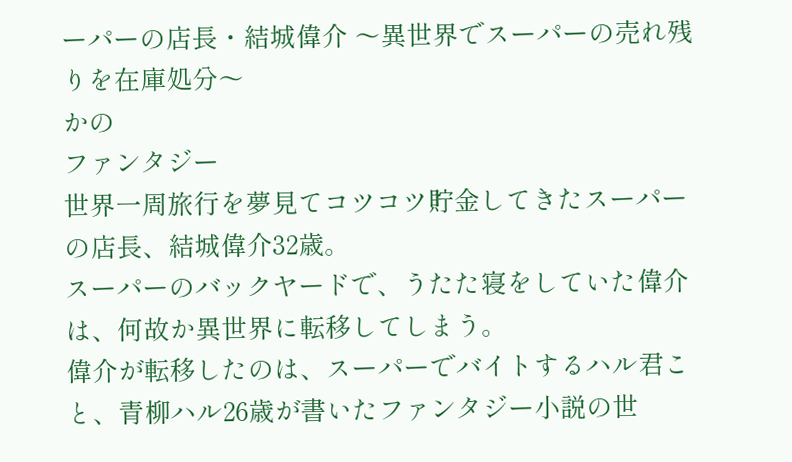ーパーの店長・結城偉介 〜異世界でスーパーの売れ残りを在庫処分〜
かの
ファンタジー
世界一周旅行を夢見てコツコツ貯金してきたスーパーの店長、結城偉介32歳。
スーパーのバックヤードで、うたた寝をしていた偉介は、何故か異世界に転移してしまう。
偉介が転移したのは、スーパーでバイトするハル君こと、青柳ハル26歳が書いたファンタジー小説の世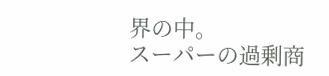界の中。
スーパーの過剰商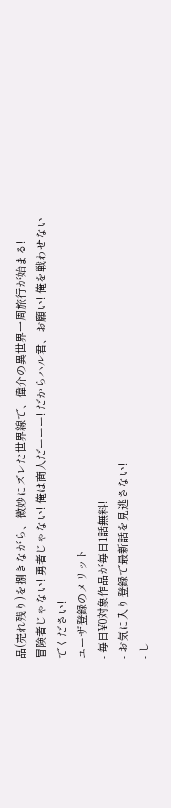品(売れ残り)を捌きながら、微妙にズレた世界線で、偉介の異世界一周旅行が始まる!
冒険者じゃない! 勇者じゃない! 俺は商人だーーー! だからハル君、お願い! 俺を戦わせないでください!
ユーザ登録のメリット
- 毎日¥0対象作品が毎日1話無料!
- お気に入り登録で最新話を見逃さない!
- し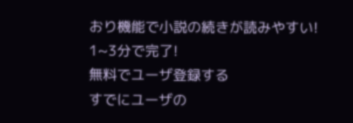おり機能で小説の続きが読みやすい!
1~3分で完了!
無料でユーザ登録する
すでにユーザの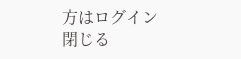方はログイン
閉じる